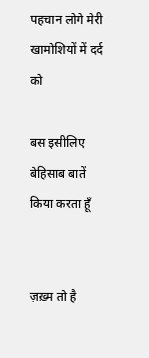पहचान लोगे मेरी खामोशियों में दर्द को

बस इसीलिए बेहिसाब बातें किया करता हूँ


ज़ख़्म तो है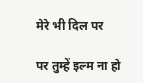मेरे भी दिल पर

पर तुम्हें इल्म ना हो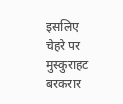इसलिए चेहरे पर मुस्कुराहट बरकरार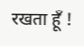रखता हूँ !